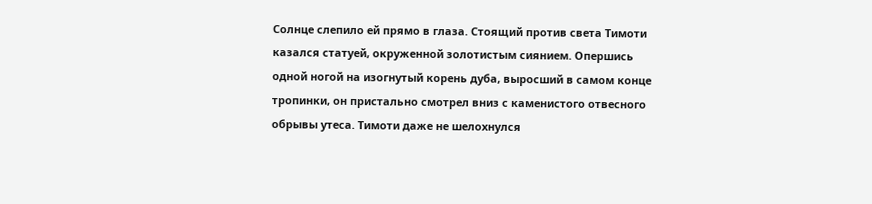Солнце слепило ей прямо в глаза. Стоящий против света Тимоти казался статуей, окруженной золотистым сиянием. Опершись одной ногой на изогнутый корень дуба, выросший в самом конце тропинки, он пристально смотрел вниз с каменистого отвесного обрывы утеса. Тимоти даже не шелохнулся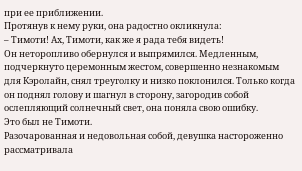при ее приближении.
Протянув к нему руки, она радостно окликнула:
– Тимоти! Ах, Тимоти, как же я рада тебя видеть!
Он неторопливо обернулся и выпрямился. Медленным, подчеркнуто церемонным жестом, совершенно незнакомым для Кэролайн, снял треуголку и низко поклонился. Только когда он поднял голову и шагнул в сторону, загородив собой ослепляющий солнечный свет, она поняла свою ошибку.
Это был не Тимоти.
Разочарованная и недовольная собой, девушка настороженно рассматривала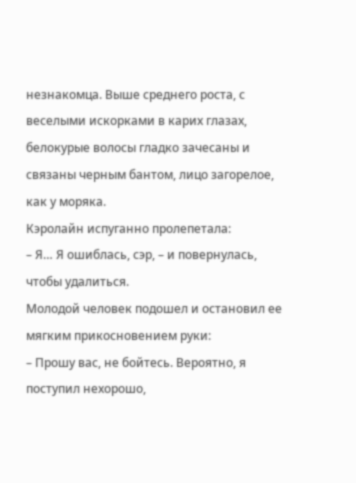незнакомца. Выше среднего роста, с веселыми искорками в карих глазах, белокурые волосы гладко зачесаны и связаны черным бантом, лицо загорелое, как у моряка.
Кэролайн испуганно пролепетала:
– Я… Я ошиблась, сэр, – и повернулась, чтобы удалиться.
Молодой человек подошел и остановил ее мягким прикосновением руки:
– Прошу вас, не бойтесь. Вероятно, я поступил нехорошо,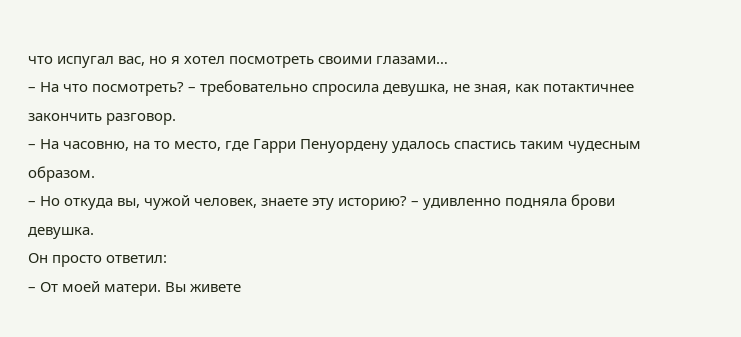что испугал вас, но я хотел посмотреть своими глазами…
– На что посмотреть? – требовательно спросила девушка, не зная, как потактичнее закончить разговор.
– На часовню, на то место, где Гарри Пенуордену удалось спастись таким чудесным образом.
– Но откуда вы, чужой человек, знаете эту историю? – удивленно подняла брови девушка.
Он просто ответил:
– От моей матери. Вы живете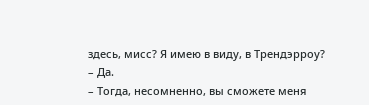здесь, мисс? Я имею в виду, в Трендэрроу?
– Да.
– Тогда, несомненно, вы сможете меня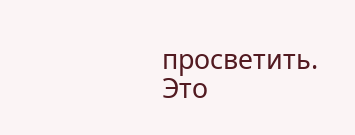просветить. Это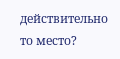действительно то место?